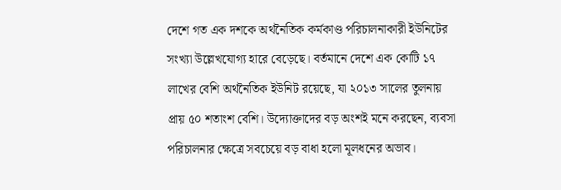দেশে গত এক দশকে অর্থনৈতিক কর্মকাণ্ড পরিচালনাকারী ইউনিটের সংখ্যা উল্লেখযোগ্য হারে বেড়েছে। বর্তমানে দেশে এক কোটি ১৭ লাখের বেশি অর্থনৈতিক ইউনিট রয়েছে, যা ২০১৩ সালের তুলনায় প্রায় ৫০ শতাংশ বেশি। উদ্যোক্তাদের বড় অংশই মনে করছেন, ব্যবসা পরিচালনার ক্ষেত্রে সবচেয়ে বড় বাধা হলো মূলধনের অভাব।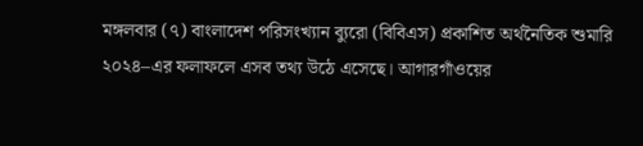মঙ্গলবার (৭) বাংলাদেশ পরিসংখ্যান ব্যুরো (বিবিএস) প্রকাশিত অর্থনৈতিক শুমারি ২০২৪–এর ফলাফলে এসব তথ্য উঠে এসেছে। আগারগাঁওয়ের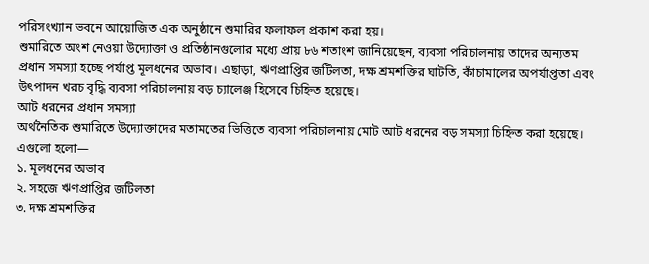পরিসংখ্যান ভবনে আয়োজিত এক অনুষ্ঠানে শুমারির ফলাফল প্রকাশ করা হয়।
শুমারিতে অংশ নেওয়া উদ্যোক্তা ও প্রতিষ্ঠানগুলোর মধ্যে প্রায় ৮৬ শতাংশ জানিয়েছেন, ব্যবসা পরিচালনায় তাদের অন্যতম প্রধান সমস্যা হচ্ছে পর্যাপ্ত মূলধনের অভাব। এছাড়া, ঋণপ্রাপ্তির জটিলতা, দক্ষ শ্রমশক্তির ঘাটতি, কাঁচামালের অপর্যাপ্ততা এবং উৎপাদন খরচ বৃদ্ধি ব্যবসা পরিচালনায় বড় চ্যালেঞ্জ হিসেবে চিহ্নিত হয়েছে।
আট ধরনের প্রধান সমস্যা
অর্থনৈতিক শুমারিতে উদ্যোক্তাদের মতামতের ভিত্তিতে ব্যবসা পরিচালনায় মোট আট ধরনের বড় সমস্যা চিহ্নিত করা হয়েছে। এগুলো হলো—
১. মূলধনের অভাব
২. সহজে ঋণপ্রাপ্তির জটিলতা
৩. দক্ষ শ্রমশক্তির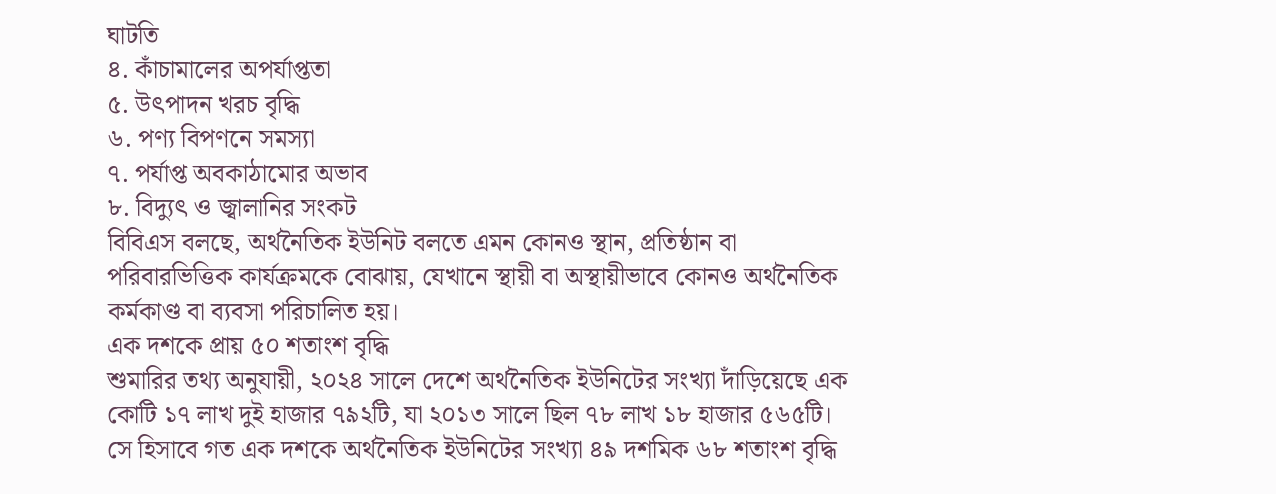ঘাটতি
৪. কাঁচামালের অপর্যাপ্ততা
৫. উৎপাদন খরচ বৃদ্ধি
৬. পণ্য বিপণনে সমস্যা
৭. পর্যাপ্ত অবকাঠামোর অভাব
৮. বিদ্যুৎ ও জ্বালানির সংকট
বিবিএস বলছে, অর্থনৈতিক ইউনিট বলতে এমন কোনও স্থান, প্রতিষ্ঠান বা পরিবারভিত্তিক কার্যক্রমকে বোঝায়, যেখানে স্থায়ী বা অস্থায়ীভাবে কোনও অর্থনৈতিক কর্মকাণ্ড বা ব্যবসা পরিচালিত হয়।
এক দশকে প্রায় ৫০ শতাংশ বৃদ্ধি
শুমারির তথ্য অনুযায়ী, ২০২৪ সালে দেশে অর্থনৈতিক ইউনিটের সংখ্যা দাঁড়িয়েছে এক কোটি ১৭ লাখ দুই হাজার ৭৯২টি, যা ২০১৩ সালে ছিল ৭৮ লাখ ১৮ হাজার ৫৬৫টি। সে হিসাবে গত এক দশকে অর্থনৈতিক ইউনিটের সংখ্যা ৪৯ দশমিক ৬৮ শতাংশ বৃদ্ধি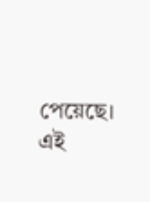পেয়েছে। এই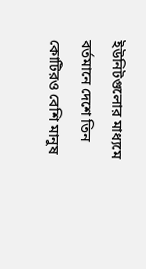ইউনিটগুলোর মাধ্যমে বর্তমানে দেশে তিন কোটিরও বেশি মানুষ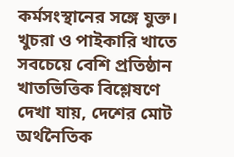কর্মসংস্থানের সঙ্গে যুক্ত।
খুচরা ও পাইকারি খাতে সবচেয়ে বেশি প্রতিষ্ঠান
খাতভিত্তিক বিশ্লেষণে দেখা যায়, দেশের মোট অর্থনৈতিক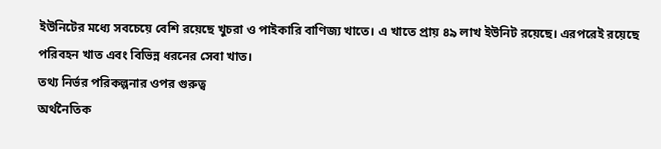ইউনিটের মধ্যে সবচেয়ে বেশি রয়েছে খুচরা ও পাইকারি বাণিজ্য খাতে। এ খাতে প্রায় ৪৯ লাখ ইউনিট রয়েছে। এরপরেই রয়েছে পরিবহন খাত এবং বিভিন্ন ধরনের সেবা খাত।
তথ্য নির্ভর পরিকল্পনার ওপর গুরুত্ব
অর্থনৈতিক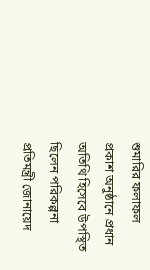শুমারির ফলাফল প্রকাশ অনুষ্ঠানে প্রধান অতিথি হিসেবে উপস্থিত ছিলেন পরিকল্পনা প্রতিমন্ত্রী জোনায়েদ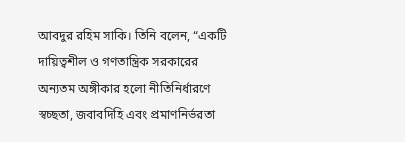আবদুর রহিম সাকি। তিনি বলেন, “একটি দায়িত্বশীল ও গণতান্ত্রিক সরকারের অন্যতম অঙ্গীকার হলো নীতিনির্ধারণে স্বচ্ছতা, জবাবদিহি এবং প্রমাণনির্ভরতা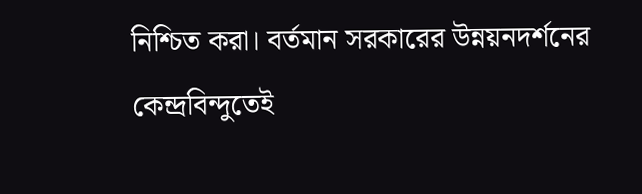নিশ্চিত করা। বর্তমান সরকারের উন্নয়নদর্শনের কেন্দ্রবিন্দুতেই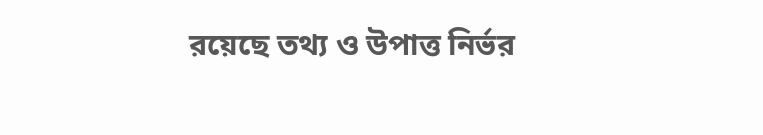রয়েছে তথ্য ও উপাত্ত নির্ভর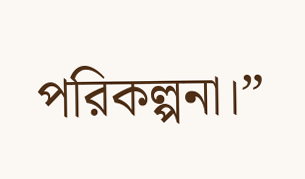পরিকল্পনা।”